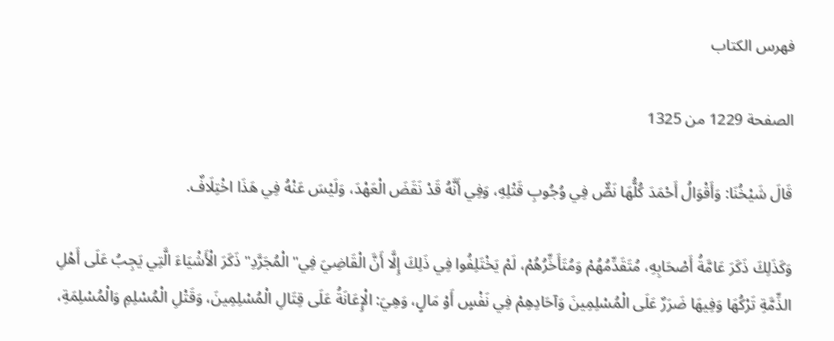فهرس الكتاب

الصفحة 1229 من 1325

قَالَ شَيْخُنَا: وَأَقْوَالُ أَحْمَدَ كُلُّهَا نَصٌّ فِي وُجُوبِ قَتْلِهِ، وَفِي أَنَّهُ قَدْ نَقَضَ الْعَهْدَ، وَلَيْسَ عَنْهُ فِي هَذَا اخْتِلَافٌ.

وَكَذَلِكَ ذَكَرَ عَامَّةُ أَصْحَابِهِ، مُتَقَدِّمُهُمْ وَمُتَأَخِّرُهُمْ، لَمْ يَخْتَلِفُوا فِي ذَلِكَ إِلَّا أَنَّ الْقَاضِيَ فِي"الْمُجَرَّدِ"ذَكَرَ الْأَشْيَاءَ الَّتِي يَجِبُ عَلَى أَهْلِ الذِّمَّةِ تَرْكُهَا وَفِيهَا ضَرَرٌ عَلَى الْمُسْلِمِينَ وَآحَادِهِمْ فِي نَفْسٍ أَوْ مَالٍ، وَهِيَ: الْإِعَانَةُ عَلَى قِتَالِ الْمُسْلِمِينَ، وَقَتْلِ الْمُسْلِمِ وَالْمُسْلِمَةِ،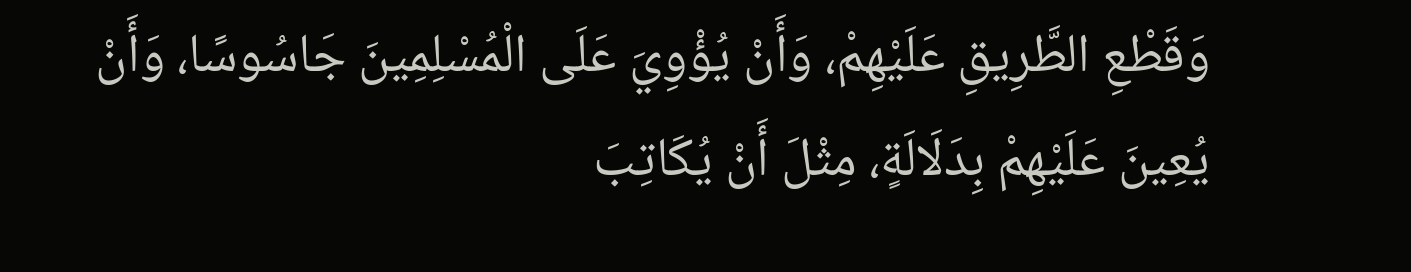وَقَطْعِ الطَّرِيقِ عَلَيْهِمْ، وَأَنْ يُؤْوِيَ عَلَى الْمُسْلِمِينَ جَاسُوسًا، وَأَنْ يُعِينَ عَلَيْهِمْ بِدَلَالَةٍ، مِثْلَ أَنْ يُكَاتِبَ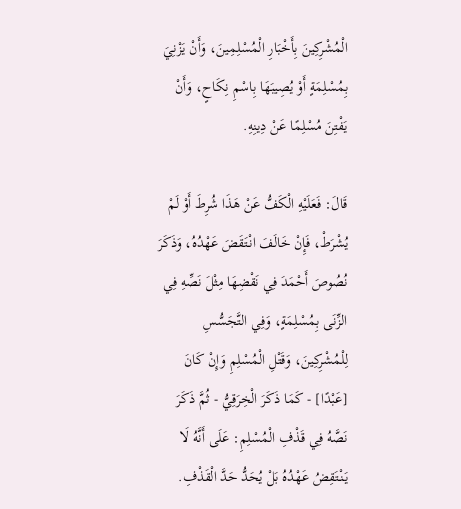الْمُشْرِكِينَ بِأَخْبَارِ الْمُسْلِمِينَ، وَأَنْ يَزْنِيَ بِمُسْلِمَةٍ أَوْ يُصِيبَهَا بِاسْمِ نِكَاحٍ، وَأَنْ يَفْتِنَ مُسْلِمًا عَنْ دِينِهِ.

قَالَ: فَعَلَيْهِ الْكَفُّ عَنْ هَذَا شُرِطَ أَوْ لَمْ يُشْرَطْ، فَإِنْ خَالَفَ انْتَقَضَ عَهْدُهُ، وَذَكَرَ نُصُوصَ أَحْمَدَ فِي نَقْضِهَا مِثْلَ نَصِّهِ فِي الزِّنَى بِمُسْلِمَةٍ، وَفِي التَّجَسُّسِ لِلْمُشْرِكِينَ، وَقَتْلِ الْمُسْلِمِ وَإِنْ كَانَ [عَبْدًا] - كَمَا ذَكَرَ الْخِرَقِيُّ - ثُمَّ ذَكَرَ نَصَّهُ فِي قَذْفِ الْمُسْلِمِ: عَلَى أَنَّهُ لَا يَنْتَقِضُ عَهْدُهُ بَلْ يُحَدُّ حَدَّ الْقَذْفِ.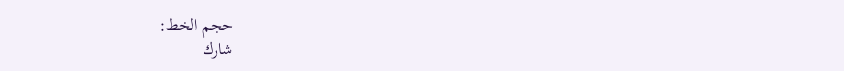حجم الخط:
شارك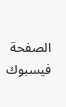الصفحة
فيسبوك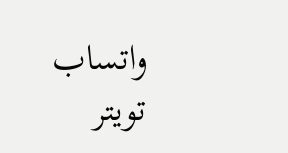واتساب تويتر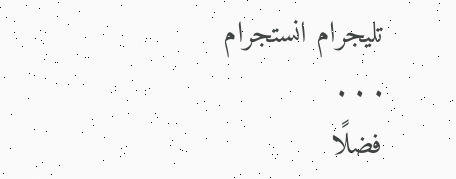تليجرام انستجرام
. . .
فضلًا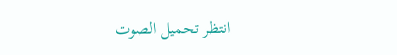انتظر تحميل الصوت